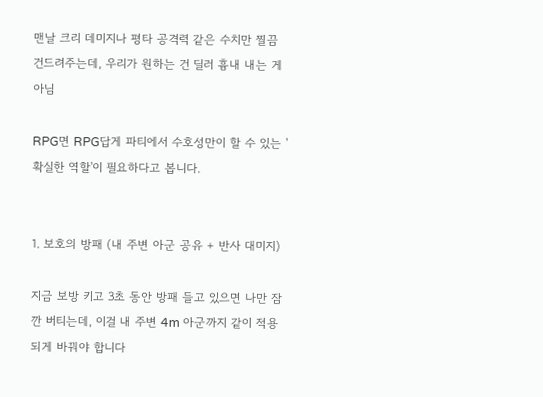맨날 크리 데미지나 평타 공격력 같은 수치만 찔끔 건드려주는데, 우리가 원하는 건 딜러 흉내 내는 게 아님

RPG면 RPG답게 파티에서 수호성만이 할 수 있는 '확실한 역할'이 필요하다고 봅니다.


1. 보호의 방패 (내 주변 아군 공유 + 반사 대미지)

지금 보방 키고 3초 동안 방패 들고 있으면 나만 잠깐 버티는데, 이걸 내 주변 4m 아군까지 같이 적용되게 바꿔야 합니다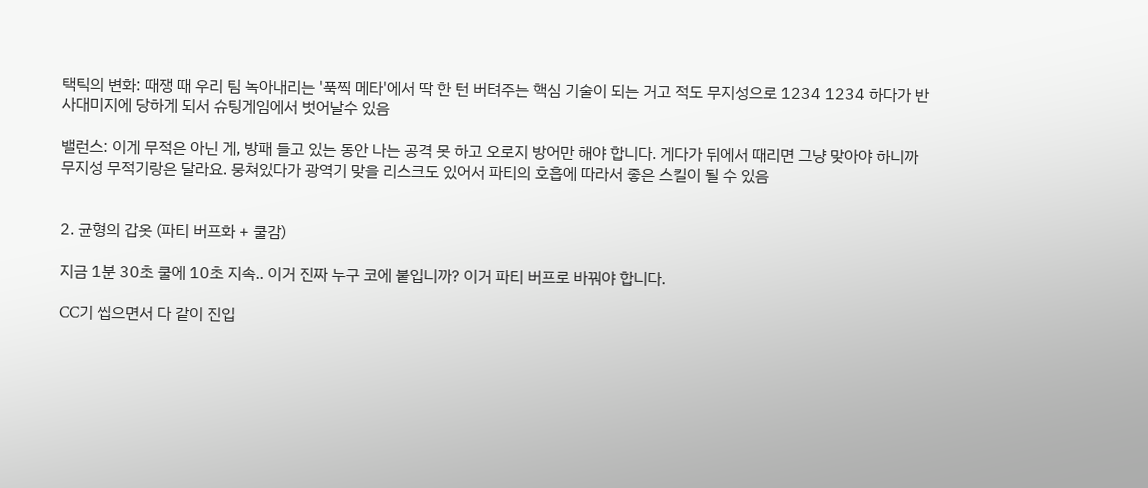택틱의 변화: 때쟁 때 우리 팀 녹아내리는 '푹찍 메타'에서 딱 한 턴 버텨주는 핵심 기술이 되는 거고 적도 무지성으로 1234 1234 하다가 반사대미지에 당하게 되서 슈팅게임에서 벗어날수 있음

밸런스: 이게 무적은 아닌 게, 방패 들고 있는 동안 나는 공격 못 하고 오로지 방어만 해야 합니다. 게다가 뒤에서 때리면 그냥 맞아야 하니까 무지성 무적기랑은 달라요. 뭉쳐있다가 광역기 맞을 리스크도 있어서 파티의 호흡에 따라서 좋은 스킬이 될 수 있음


2. 균형의 갑옷 (파티 버프화 + 쿨감)

지금 1분 30초 쿨에 10초 지속.. 이거 진짜 누구 코에 붙입니까? 이거 파티 버프로 바꿔야 합니다.

CC기 씹으면서 다 같이 진입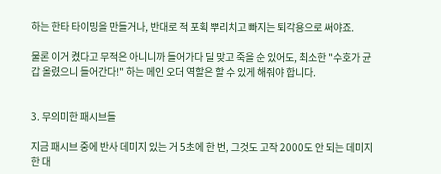하는 한타 타이밍을 만들거나, 반대로 적 포획 뿌리치고 빠지는 퇴각용으로 써야죠.

물론 이거 켰다고 무적은 아니니까 들어가다 딜 맞고 죽을 순 있어도, 최소한 "수호가 균갑 올렸으니 들어간다!" 하는 메인 오더 역할은 할 수 있게 해줘야 합니다.


3. 무의미한 패시브들

지금 패시브 중에 반사 데미지 있는 거 5초에 한 번, 그것도 고작 2000도 안 되는 데미지 한 대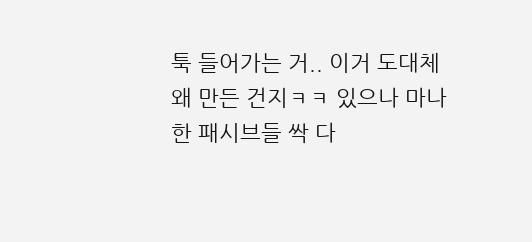툭 들어가는 거.. 이거 도대체 왜 만든 건지ㅋㅋ 있으나 마나 한 패시브들 싹 다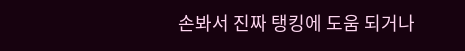손봐서 진짜 탱킹에 도움 되거나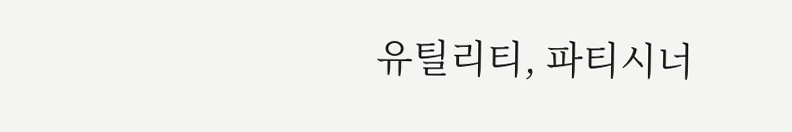유틸리티, 파티시너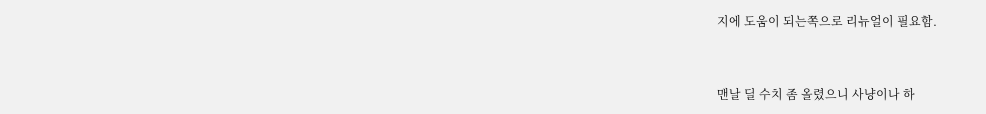지에 도움이 되는쪽으로 리뉴얼이 필요함.


맨날 딜 수치 좀 올렸으니 사냥이나 하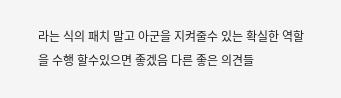라는 식의 패치 말고 아군을 지켜줄수 있는 확실한 역할을 수행 할수있으면 좋겠음 다른 좋은 의견들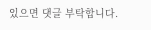있으면 댓글 부탁합니다.